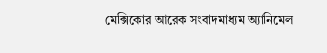মেক্সিকোর আরেক সংবাদমাধ্যম অ্যানিমেল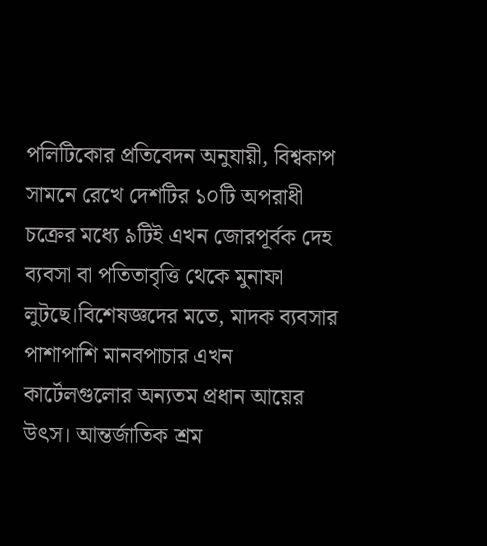পলিটিকোর প্রতিবেদন অনুযায়ী, বিশ্বকাপ সামনে রেখে দেশটির ১০টি অপরাধী চক্রের মধ্যে ৯টিই এখন জোরপূর্বক দেহ ব্যবসা বা পতিতাবৃত্তি থেকে মুনাফা লুটছে।বিশেষজ্ঞদের মতে, মাদক ব্যবসার পাশাপাশি মানবপাচার এখন কার্টেলগুলোর অন্যতম প্রধান আয়ের উৎস। আন্তর্জাতিক শ্রম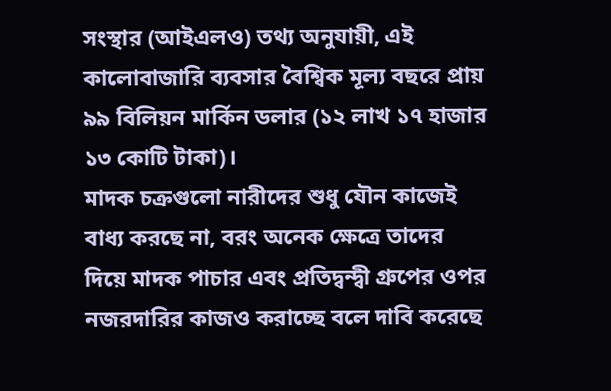সংস্থার (আইএলও) তথ্য অনুযায়ী, এই কালোবাজারি ব্যবসার বৈশ্বিক মূল্য বছরে প্রায় ৯৯ বিলিয়ন মার্কিন ডলার (১২ লাখ ১৭ হাজার ১৩ কোটি টাকা)।
মাদক চক্রগুলো নারীদের শুধু যৌন কাজেই বাধ্য করছে না, বরং অনেক ক্ষেত্রে তাদের দিয়ে মাদক পাচার এবং প্রতিদ্বন্দ্বী গ্রুপের ওপর নজরদারির কাজও করাচ্ছে বলে দাবি করেছে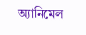অ্যানিমেল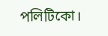পলিটিকো।